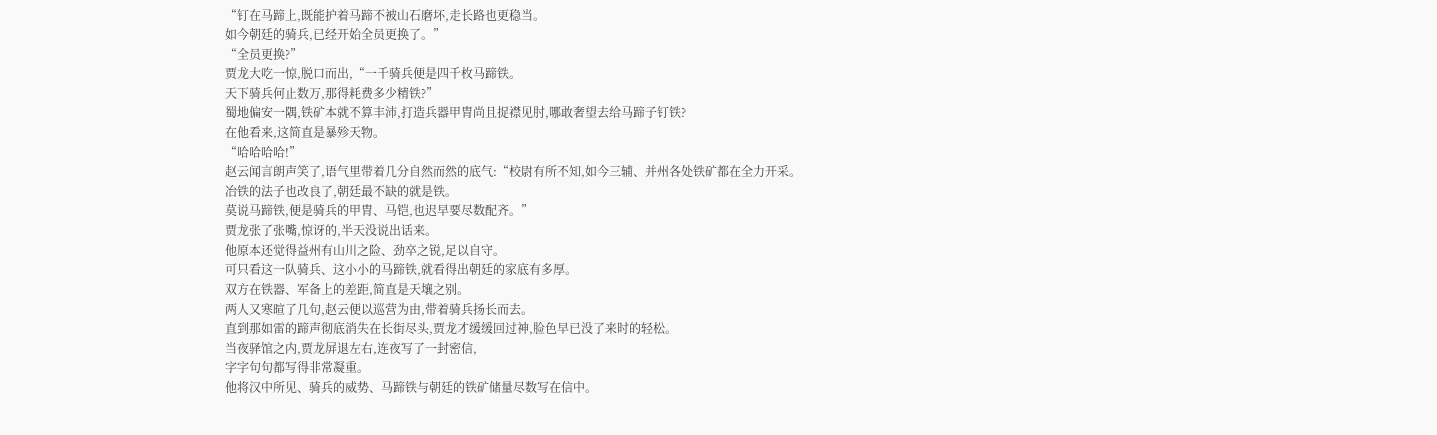“钉在马蹄上,既能护着马蹄不被山石磨坏,走长路也更稳当。
如今朝廷的骑兵,已经开始全员更换了。”
“全员更换?”
贾龙大吃一惊,脱口而出,“一千骑兵便是四千枚马蹄铁。
天下骑兵何止数万,那得耗费多少精铁?”
蜀地偏安一隅,铁矿本就不算丰沛,打造兵器甲胄尚且捉襟见肘,哪敢奢望去给马蹄子钉铁?
在他看来,这简直是暴殄天物。
“哈哈哈哈!”
赵云闻言朗声笑了,语气里带着几分自然而然的底气:“校尉有所不知,如今三辅、并州各处铁矿都在全力开采。
冶铁的法子也改良了,朝廷最不缺的就是铁。
莫说马蹄铁,便是骑兵的甲胄、马铠,也迟早要尽数配齐。”
贾龙张了张嘴,惊讶的,半天没说出话来。
他原本还觉得益州有山川之险、劲卒之锐,足以自守。
可只看这一队骑兵、这小小的马蹄铁,就看得出朝廷的家底有多厚。
双方在铁器、军备上的差距,简直是天壤之别。
两人又寒暄了几句,赵云便以巡营为由,带着骑兵扬长而去。
直到那如雷的蹄声彻底消失在长街尽头,贾龙才缓缓回过神,脸色早已没了来时的轻松。
当夜驿馆之内,贾龙屏退左右,连夜写了一封密信,
字字句句都写得非常凝重。
他将汉中所见、骑兵的威势、马蹄铁与朝廷的铁矿储量尽数写在信中。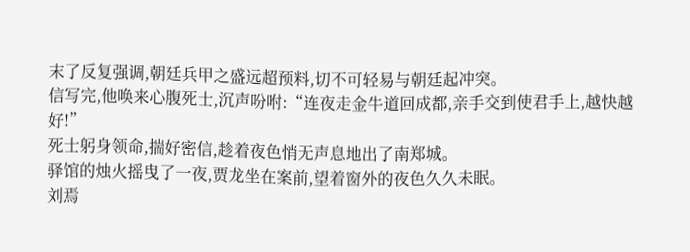末了反复强调,朝廷兵甲之盛远超预料,切不可轻易与朝廷起冲突。
信写完,他唤来心腹死士,沉声吩咐:“连夜走金牛道回成都,亲手交到使君手上,越快越好!”
死士躬身领命,揣好密信,趁着夜色悄无声息地出了南郑城。
驿馆的烛火摇曳了一夜,贾龙坐在案前,望着窗外的夜色久久未眠。
刘焉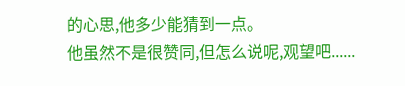的心思,他多少能猜到一点。
他虽然不是很赞同,但怎么说呢,观望吧......